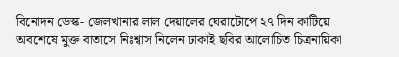বিনোদন ডেস্ক- জেলখানার লাল দেয়ালের ঘেরাটোপে ২৭ দিন কাটিয়ে অবশেষে মুক্ত বাতাসে নিঃশ্বাস নিলেন ঢাকাই ছবির আলোচিত চিত্রনায়িকা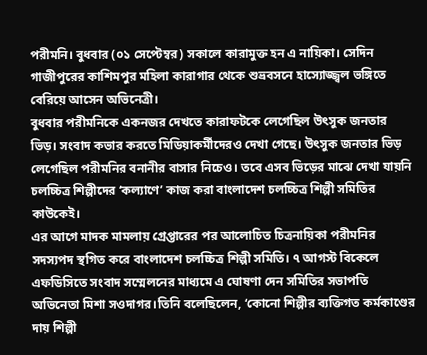পরীমনি। বুধবার (০১ সেপ্টেম্বর) সকালে কারামুক্ত হন এ নায়িকা। সেদিন গাজীপুরের কাশিমপুর মহিলা কারাগার থেকে শুভ্রবসনে হাস্যোজ্জ্বল ভঙ্গিতে বেরিয়ে আসেন অভিনেত্রী।
বুধবার পরীমনিকে একনজর দেখতে কারাফটকে লেগেছিল উৎসুক জনতার ভিড়। সংবাদ কভার করতে মিডিয়াকর্মীদেরও দেখা গেছে। উৎসুক জনতার ভিড় লেগেছিল পরীমনির বনানীর বাসার নিচেও। তবে এসব ভিড়ের মাঝে দেখা যায়নি চলচ্চিত্র শিল্পীদের ‘কল্যাণে’ কাজ করা বাংলাদেশ চলচ্চিত্র শিল্পী সমিতির কাউকেই।
এর আগে মাদক মামলায় গ্রেপ্তারের পর আলোচিত চিত্রনায়িকা পরীমনির সদস্যপদ স্থগিত করে বাংলাদেশ চলচ্চিত্র শিল্পী সমিতি। ৭ আগস্ট বিকেলে এফডিসিতে সংবাদ সম্মেলনের মাধ্যমে এ ঘোষণা দেন সমিতির সভাপতি অভিনেতা মিশা সওদাগর।তিনি বলেছিলেন, ‘কোনো শিল্পীর ব্যক্তিগত কর্মকাণ্ডের দায় শিল্পী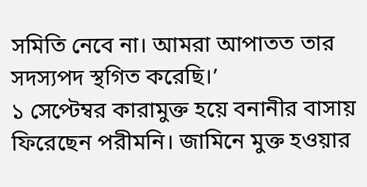সমিতি নেবে না। আমরা আপাতত তার সদস্যপদ স্থগিত করেছি।’
১ সেপ্টেম্বর কারামুক্ত হয়ে বনানীর বাসায় ফিরেছেন পরীমনি। জামিনে মুক্ত হওয়ার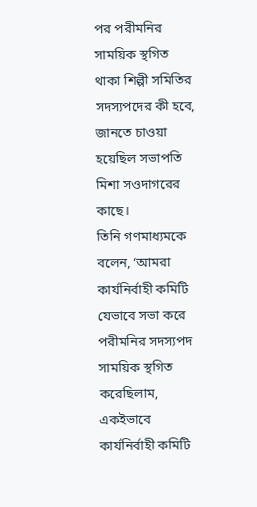পর পরীমনির সাময়িক স্থগিত থাকা শিল্পী সমিতির সদস্যপদের কী হবে, জানতে চাওয়া হয়েছিল সভাপতি মিশা সওদাগরের কাছে।
তিনি গণমাধ্যমকে বলেন, ‘আমরা কার্যনির্বাহী কমিটি যেভাবে সভা করে পরীমনির সদস্যপদ সাময়িক স্থগিত করেছিলাম, একইভাবে কার্যনির্বাহী কমিটি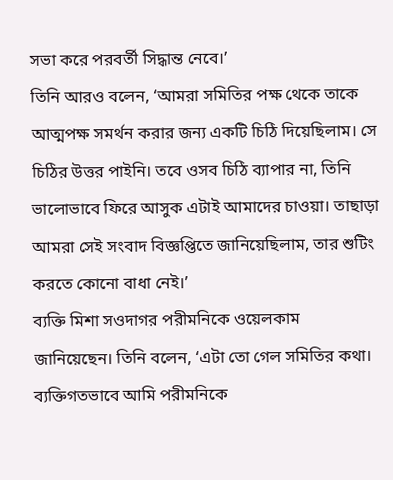সভা করে পরবর্তী সিদ্ধান্ত নেবে।’
তিনি আরও বলেন, ‘আমরা সমিতির পক্ষ থেকে তাকে আত্মপক্ষ সমর্থন করার জন্য একটি চিঠি দিয়েছিলাম। সে চিঠির উত্তর পাইনি। তবে ওসব চিঠি ব্যাপার না, তিনি ভালোভাবে ফিরে আসুক এটাই আমাদের চাওয়া। তাছাড়া আমরা সেই সংবাদ বিজ্ঞপ্তিতে জানিয়েছিলাম, তার শুটিং করতে কোনো বাধা নেই।’
ব্যক্তি মিশা সওদাগর পরীমনিকে ওয়েলকাম জানিয়েছেন। তিনি বলেন, ‘এটা তো গেল সমিতির কথা। ব্যক্তিগতভাবে আমি পরীমনিকে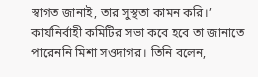স্বাগত জানাই, তার সুস্থতা কামন করি।’
কার্যনির্বাহী কমিটির সভা কবে হবে তা জানাতে পারেননি মিশা সওদাগর। তিনি বলেন,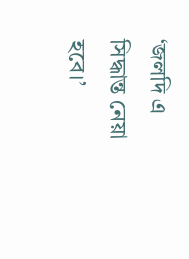‘জলদি এ সিদ্ধান্ত নেয়া হবে।’